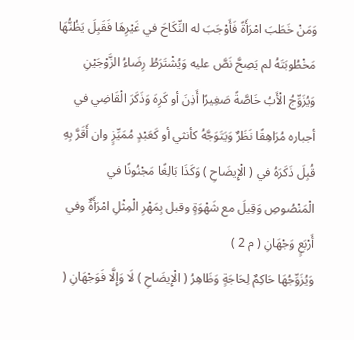وَمَنْ خَطَبَ امْرَأَةً فَأَوْجَبَ له النِّكَاحَ في غَيْرِهَا فَقَبِلَ يَظُنُّهَا مَخْطُوبَتَهُ لم يَصِحَّ نَصَّ عليه وَيُشْتَرَطُ رِضَاءُ الزَّوْجَيْنِ
وَيُزَوِّجُ الْأَبُ خَاصَّةً صَغِيرًا أَذِنَ أو كَرِهَ وَذَكَرَ الْقَاضِي في أجباره مُرَاهِقًا نَظَرٌ وَيَتَوَجَّهُ كأنثي أو كَعَبْدٍ مُمَيِّزٍ وان أَقَرَّ بِهِ قُبِلَ ذَكَرَهُ في ( الْإِيضَاحِ ) وَكَذَا بَالِغًا مَجْنُونًا في الْمَنْصُوصِ وَقِيلَ مع شَهْوَةٍ وقبل بِمَهْرِ الْمِثْلِ امْرَأَةٌ وفي أَرْبَعٍ وَجْهَانِ ( م 2 )
وَيُزَوِّجُهَا حَاكِمٌ لِحَاجَةٍ وَظَاهِرُ ( الْإِيضَاحِ ) لَا وَإِلَّا فَوَجْهَانِ (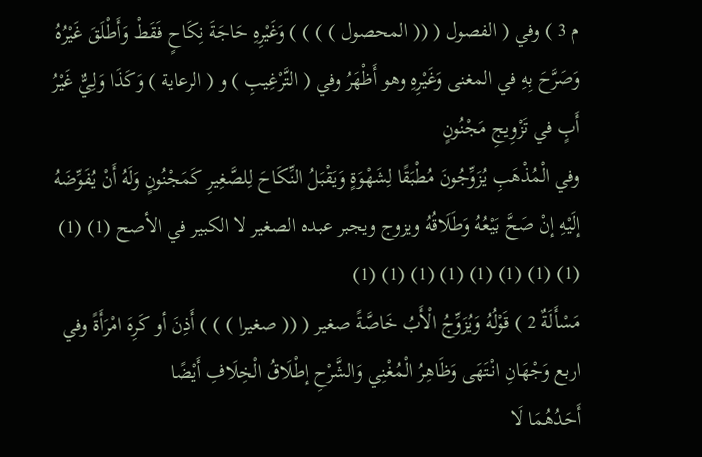م 3 ) وفي ( الفصول ( (( المحصول ) ) ) ) وَغَيْرِهِ حَاجَةَ نِكَاحٍ فَقَطْ وَأَطْلَقَ غَيْرُهُ وَصَرَّحَ بِهِ في المغنى وَغَيْرِهِ وهو أَظْهَرُ وفي ( التَّرْغِيبِ ) و ( الرعاية ) وَكَذَا وَلِيٌّ غَيْرُ أَبٍ في تَزْوِيجِ مَجْنُونٍ
وفي الْمُذْهَبِ يُزَوِّجُونَ مُطْبَقًا لِشَهْوَةٍ وَيَقْبَلُ النِّكَاحَ لِلصَّغِيرِ كَمَجْنُونٍ وَلَهُ أَنْ يُفَوِّضَهُ إلَيْهِ إنْ صَحَّ بَيْعُهُ وَطَلَاقُهُ ويزوج ويجبر عبده الصغير لا الكبير في الأصح (1) (1) (1) (1) (1) (1) (1) (1) (1) (1)
مَسْأَلَةٌ 2 ) قَوْلُهُ وَيُزَوِّجُ الْأَبُ خَاصَّةً صغير ( (( صغيرا ) ) ) أَذِنَ أو كَرِهَ امْرَأَةً وفي اربع وَجْهَانِ انْتَهَى وَظَاهِرُ الْمُغْنِي وَالشَّرْحِ إطْلَاقُ الْخِلَافِ أَيْضًا
أَحَدُهُمَا لَا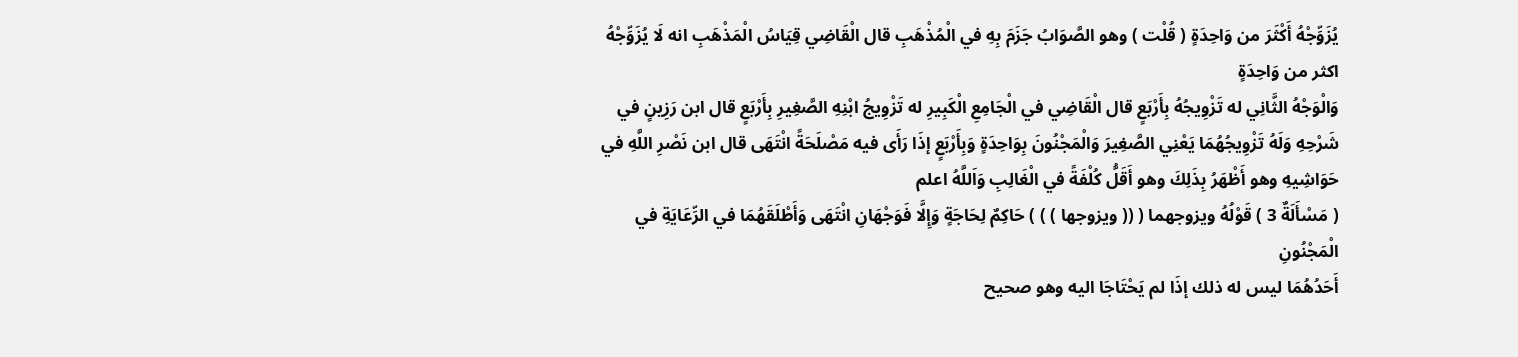يُزَوِّجْهُ أَكْثَرَ من وَاحِدَةٍ ( قُلْت ) وهو الصَّوَابُ جَزَمَ بِهِ في الْمُذْهَبِ قال الْقَاضِي قِيَاسُ الْمَذْهَبِ انه لَا يُزَوِّجْهُ اكثر من وَاحِدَةٍ
وَالْوَجْهُ الثَّانِي له تَزْوِيجُهُ بِأَرْبَعٍ قال الْقَاضِي في الْجَامِعِ الْكَبِيرِ له تَزْوِيجُ ابْنِهِ الصَّغِيرِ بِأَرْبَعٍ قال ابن رَزِينٍ في شَرْحِهِ وَلَهُ تَزْوِيجُهُمَا يَعْنِي الصَّغِيرَ وَالْمَجْنُونَ بِوَاحِدَةٍ وَبِأَرْبَعٍ إذَا رَأَى فيه مَصْلَحَةً انْتَهَى قال ابن نَصْرِ اللَّهِ في حَوَاشِيهِ وهو أَظْهَرُ بِذَلِكَ وهو أَقَلُّ كُلْفَةً في الْغَالِبِ وَاَللَّهُ اعلم
( مَسْأَلَةٌ 3 ) قَوْلُهُ ويزوجهما ( (( ويزوجها ) ) ) حَاكِمٌ لِحَاجَةٍ وَإِلَّا فَوَجْهَانِ انْتَهَى وَأَطْلَقَهُمَا في الرِّعَايَةِ في الْمَجْنُونِ
أَحَدُهُمَا ليس له ذلك إذَا لم يَحْتَاجَا اليه وهو صحيح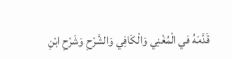قَدَّمَهُ في الْمُغْنِي وَالْكَافِي وَالشَّرْحِ وَشَرْحِ ابْنِ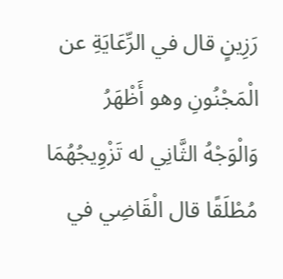رَزِينٍ قال في الرِّعَايَةِ عن الْمَجْنُونِ وهو أَظْهَرُ
وَالْوَجْهُ الثَّانِي له تَزْوِيجُهُمَا مُطْلَقًا قال الْقَاضِي في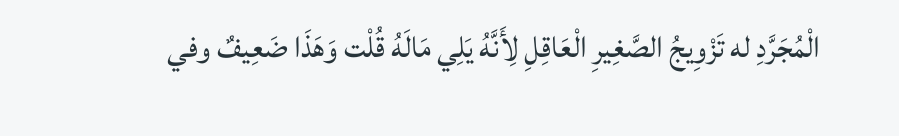الْمُجَرَّدِ له تَزْوِيجُ الصَّغِيرِ الْعَاقِلِ لِأَنَّهُ يَلِي مَالَهُ قُلْت وَهَذَا ضَعِيفٌ وفي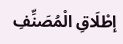إطْلَاقِ الْمُصَنِّفِ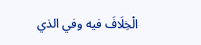الْخِلَافَ فيه وفي الذي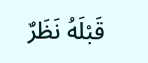قَبْلَهُ نَظَرٌ